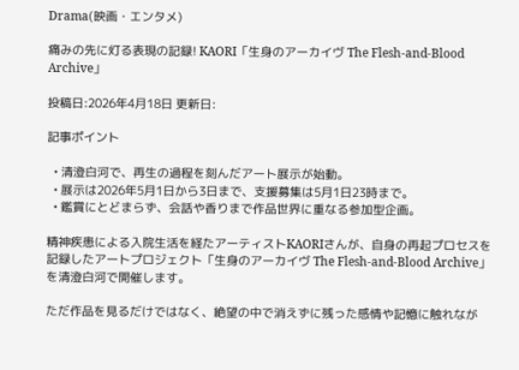Drama(映画・エンタメ)

痛みの先に灯る表現の記録! KAORI「生身のアーカイヴ The Flesh-and-Blood Archive」

投稿日:2026年4月18日 更新日:

記事ポイント

  • 清澄白河で、再生の過程を刻んだアート展示が始動。
  • 展示は2026年5月1日から3日まで、支援募集は5月1日23時まで。
  • 鑑賞にとどまらず、会話や香りまで作品世界に重なる参加型企画。

精神疾患による入院生活を経たアーティストKAORIさんが、自身の再起プロセスを記録したアートプロジェクト「生身のアーカイヴ The Flesh-and-Blood Archive」を清澄白河で開催します。

ただ作品を見るだけではなく、絶望の中で消えずに残った感情や記憶に触れなが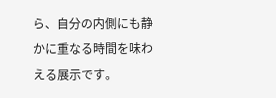ら、自分の内側にも静かに重なる時間を味わえる展示です。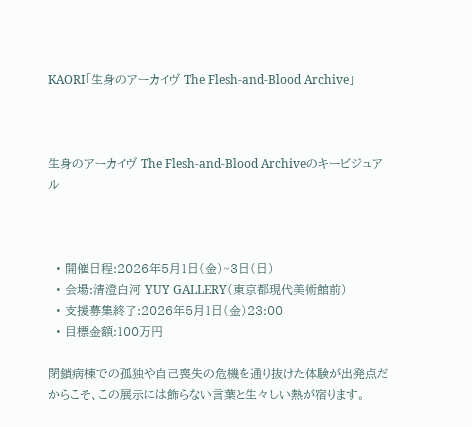KAORI「生身のアーカイヴ The Flesh-and-Blood Archive」



生身のアーカイヴ The Flesh-and-Blood Archiveのキービジュアル



  • 開催日程:2026年5月1日(金)~3日(日)
  • 会場:清澄白河 YUY GALLERY(東京都現代美術館前)
  • 支援募集終了:2026年5月1日(金)23:00
  • 目標金額:100万円

閉鎖病棟での孤独や自己喪失の危機を通り抜けた体験が出発点だからこそ、この展示には飾らない言葉と生々しい熱が宿ります。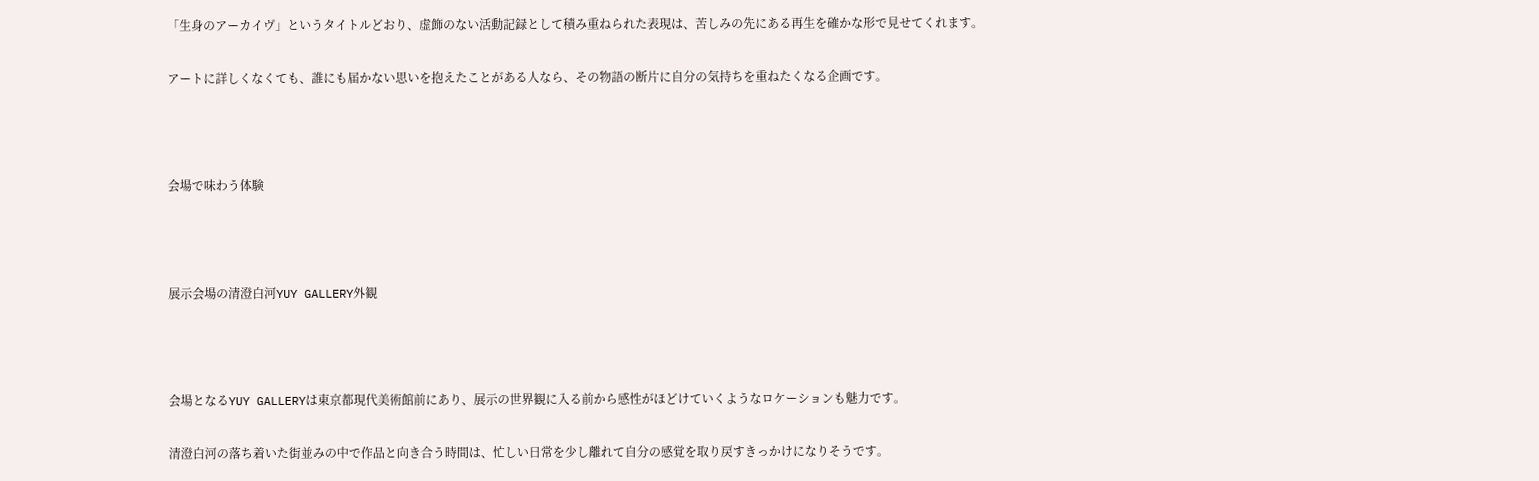「生身のアーカイヴ」というタイトルどおり、虚飾のない活動記録として積み重ねられた表現は、苦しみの先にある再生を確かな形で見せてくれます。

アートに詳しくなくても、誰にも届かない思いを抱えたことがある人なら、その物語の断片に自分の気持ちを重ねたくなる企画です。



会場で味わう体験



展示会場の清澄白河YUY GALLERY外観



会場となるYUY GALLERYは東京都現代美術館前にあり、展示の世界観に入る前から感性がほどけていくようなロケーションも魅力です。

清澄白河の落ち着いた街並みの中で作品と向き合う時間は、忙しい日常を少し離れて自分の感覚を取り戻すきっかけになりそうです。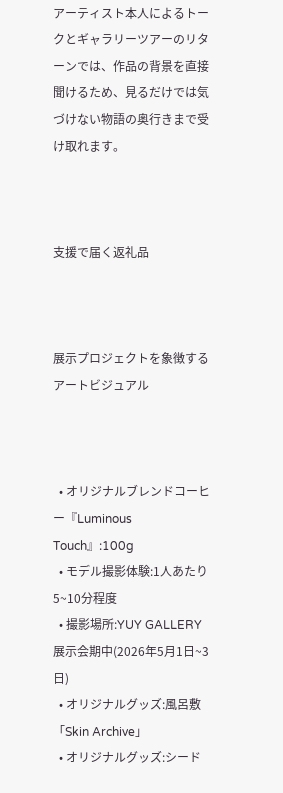アーティスト本人によるトークとギャラリーツアーのリターンでは、作品の背景を直接聞けるため、見るだけでは気づけない物語の奥行きまで受け取れます。



支援で届く返礼品



展示プロジェクトを象徴するアートビジュアル



  • オリジナルブレンドコーヒー『Luminous Touch』:100g
  • モデル撮影体験:1人あたり5~10分程度
  • 撮影場所:YUY GALLERY 展示会期中(2026年5月1日~3日)
  • オリジナルグッズ:風呂敷「Skin Archive」
  • オリジナルグッズ:シード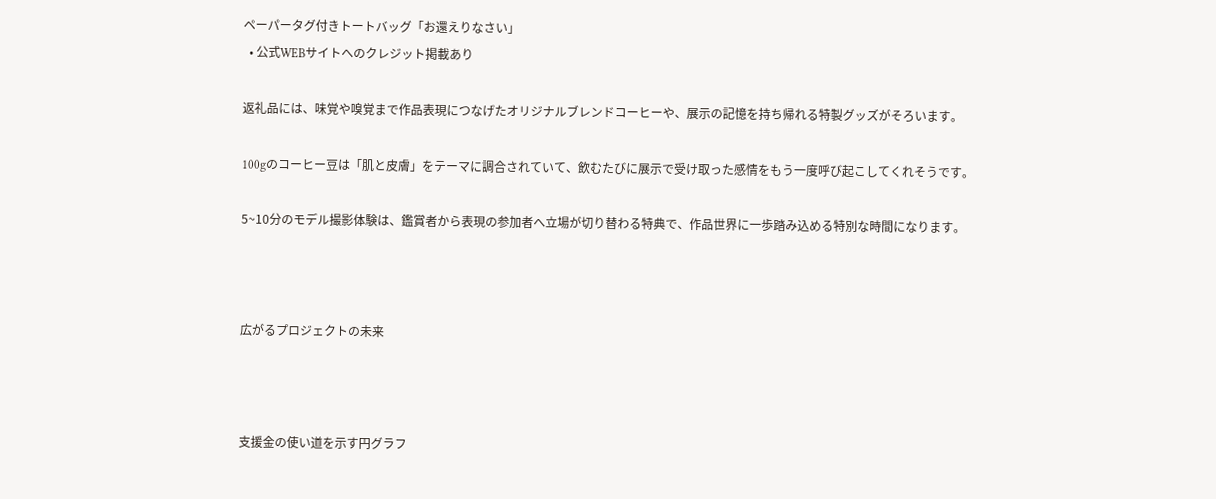ペーパータグ付きトートバッグ「お還えりなさい」
  • 公式WEBサイトへのクレジット掲載あり

返礼品には、味覚や嗅覚まで作品表現につなげたオリジナルブレンドコーヒーや、展示の記憶を持ち帰れる特製グッズがそろいます。

100gのコーヒー豆は「肌と皮膚」をテーマに調合されていて、飲むたびに展示で受け取った感情をもう一度呼び起こしてくれそうです。

5~10分のモデル撮影体験は、鑑賞者から表現の参加者へ立場が切り替わる特典で、作品世界に一歩踏み込める特別な時間になります。



広がるプロジェクトの未来



支援金の使い道を示す円グラフ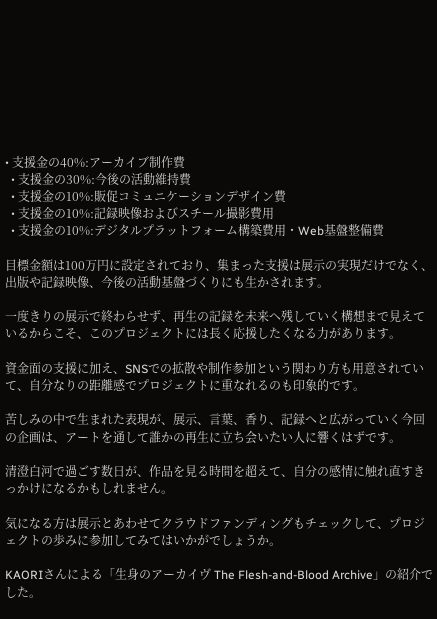• 支援金の40%:アーカイブ制作費
  • 支援金の30%:今後の活動維持費
  • 支援金の10%:販促コミュニケーションデザイン費
  • 支援金の10%:記録映像およびスチール撮影費用
  • 支援金の10%:デジタルプラットフォーム構築費用・Web基盤整備費

目標金額は100万円に設定されており、集まった支援は展示の実現だけでなく、出版や記録映像、今後の活動基盤づくりにも生かされます。

一度きりの展示で終わらせず、再生の記録を未来へ残していく構想まで見えているからこそ、このプロジェクトには長く応援したくなる力があります。

資金面の支援に加え、SNSでの拡散や制作参加という関わり方も用意されていて、自分なりの距離感でプロジェクトに重なれるのも印象的です。

苦しみの中で生まれた表現が、展示、言葉、香り、記録へと広がっていく今回の企画は、アートを通して誰かの再生に立ち会いたい人に響くはずです。

清澄白河で過ごす数日が、作品を見る時間を超えて、自分の感情に触れ直すきっかけになるかもしれません。

気になる方は展示とあわせてクラウドファンディングもチェックして、プロジェクトの歩みに参加してみてはいかがでしょうか。

KAORIさんによる「生身のアーカイヴ The Flesh-and-Blood Archive」の紹介でした。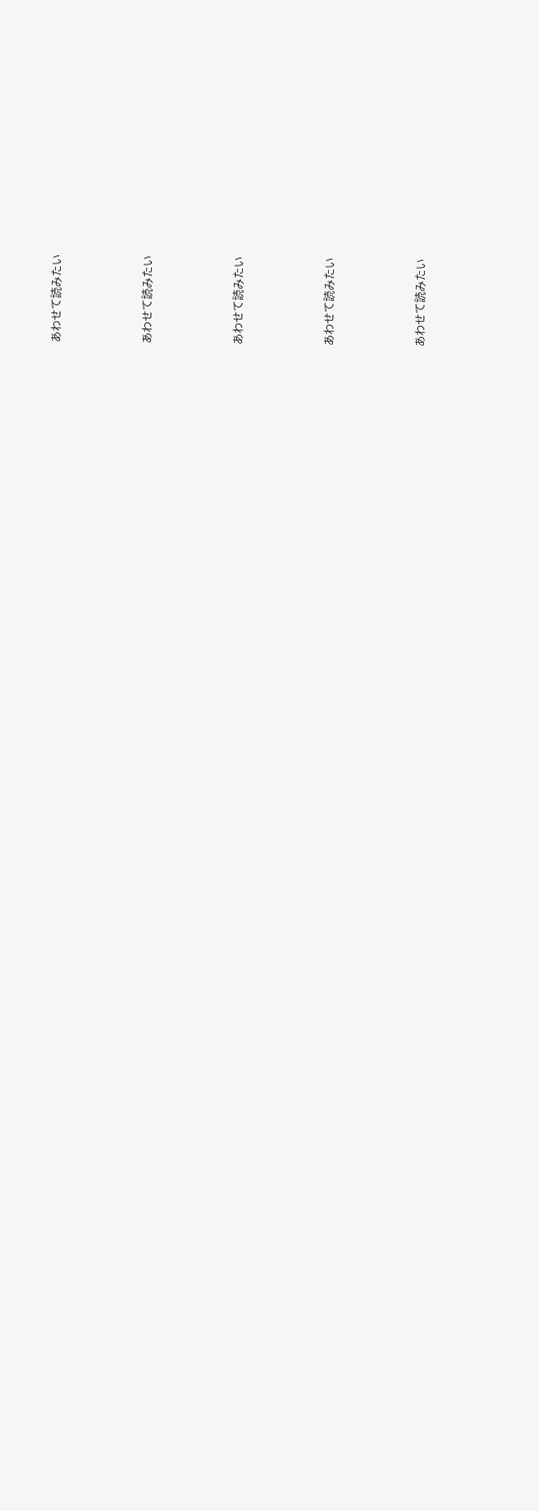あわせて読みたい



あわせて読みたい



あわせて読みたい



あわせて読みたい



あわせて読みたい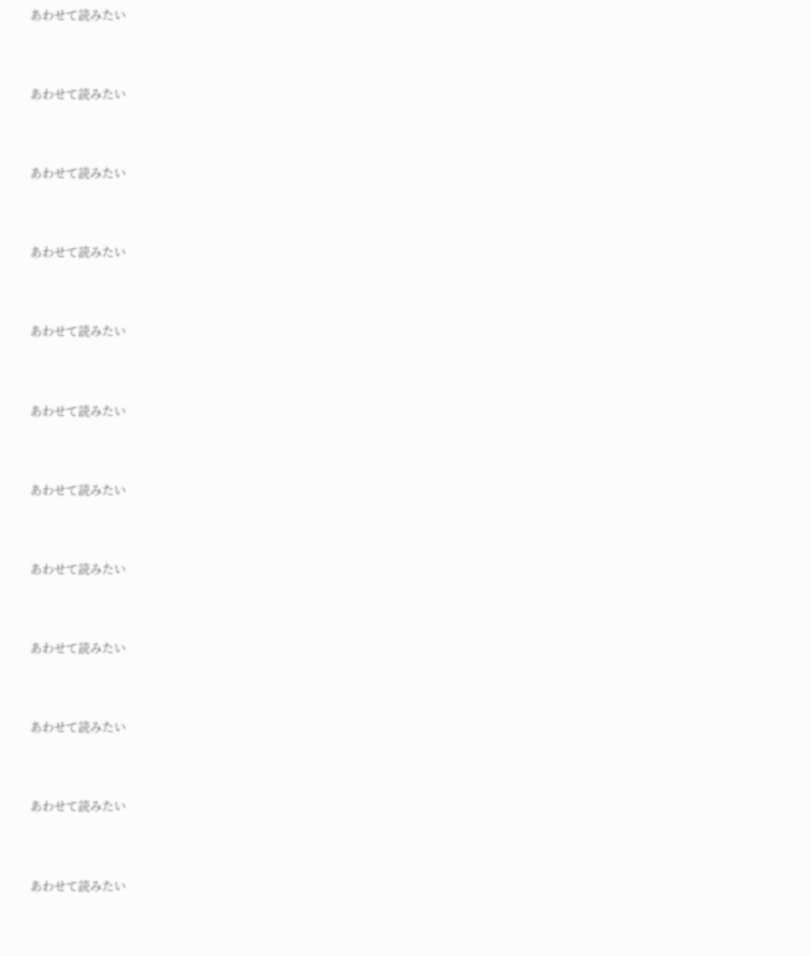あわせて読みたい



あわせて読みたい



あわせて読みたい



あわせて読みたい



あわせて読みたい



あわせて読みたい



あわせて読みたい



あわせて読みたい



あわせて読みたい



あわせて読みたい



あわせて読みたい



あわせて読みたい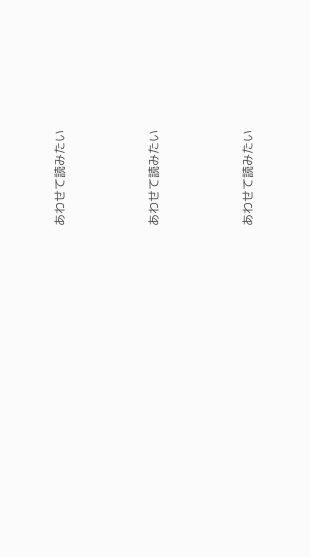あわせて読みたい



あわせて読みたい



あわせて読みたい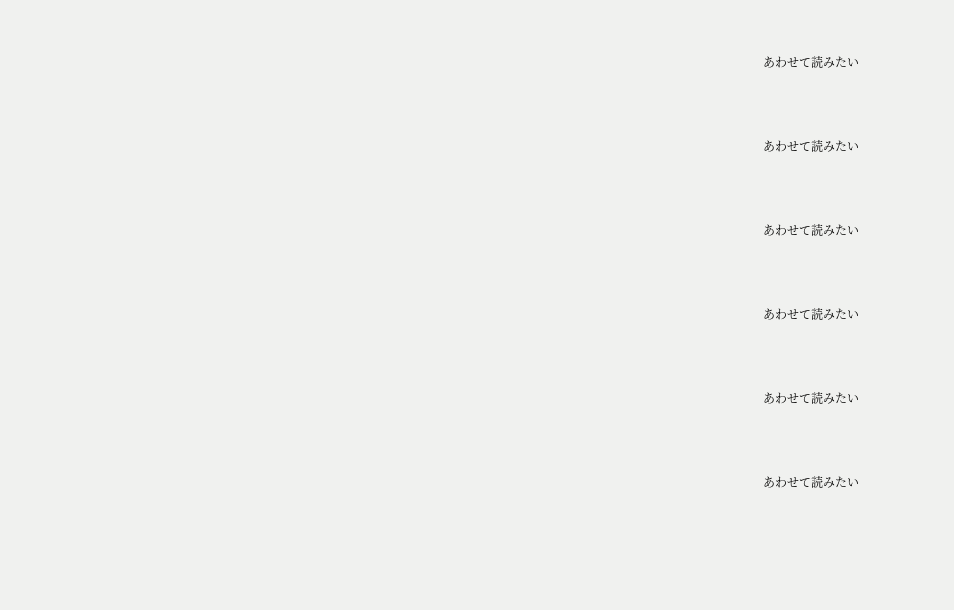あわせて読みたい



あわせて読みたい



あわせて読みたい



あわせて読みたい



あわせて読みたい



あわせて読みたい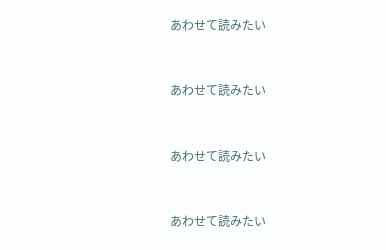あわせて読みたい



あわせて読みたい



あわせて読みたい



あわせて読みたい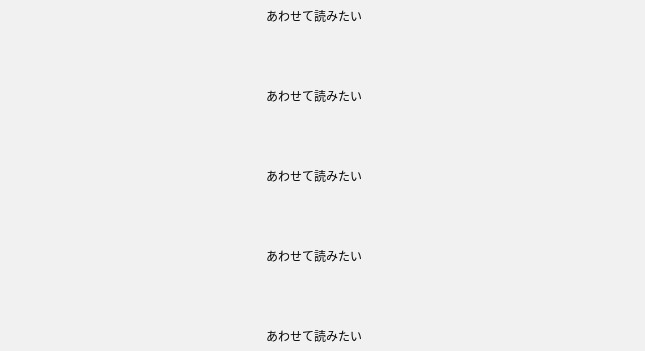あわせて読みたい



あわせて読みたい



あわせて読みたい



あわせて読みたい



あわせて読みたい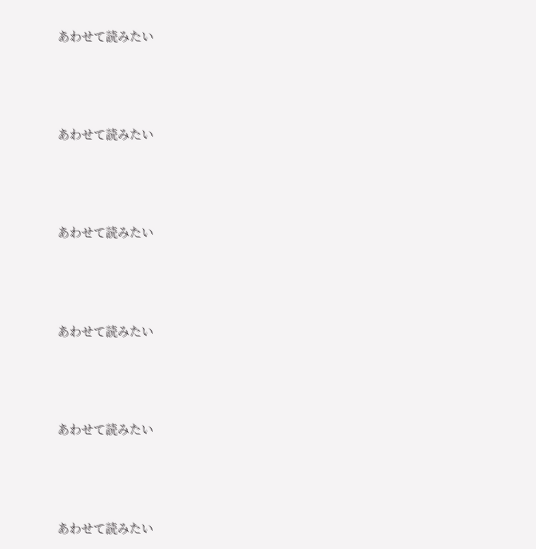あわせて読みたい



あわせて読みたい



あわせて読みたい



あわせて読みたい



あわせて読みたい



あわせて読みたい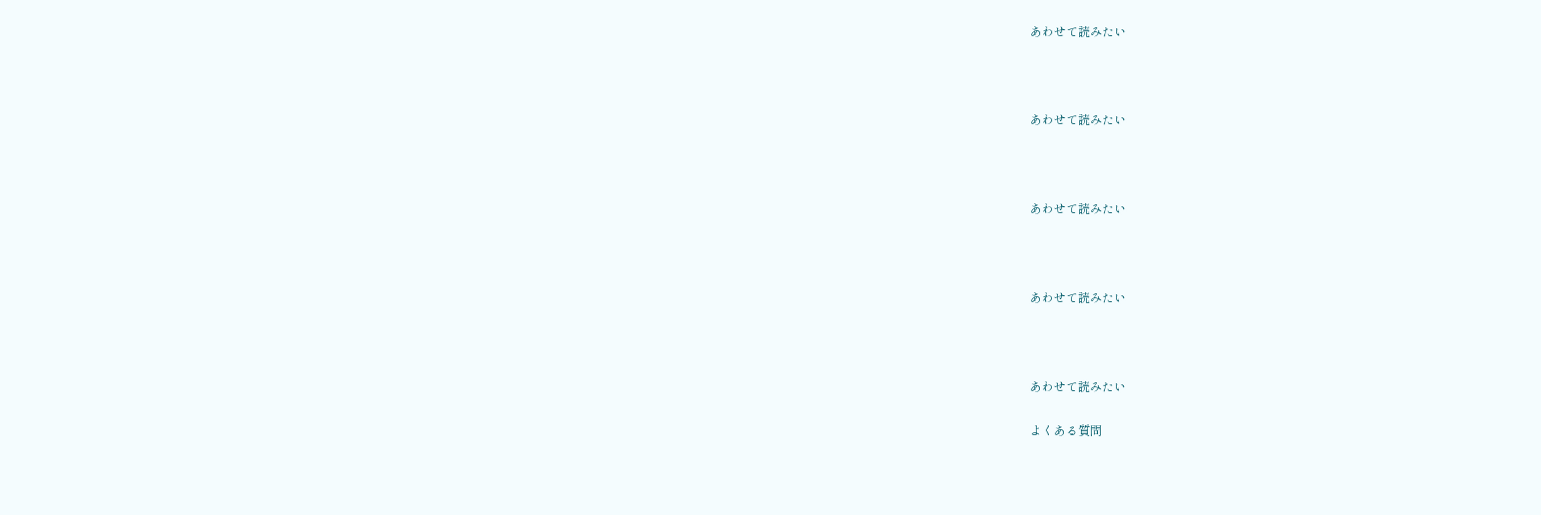あわせて読みたい



あわせて読みたい



あわせて読みたい



あわせて読みたい



あわせて読みたい

よくある質問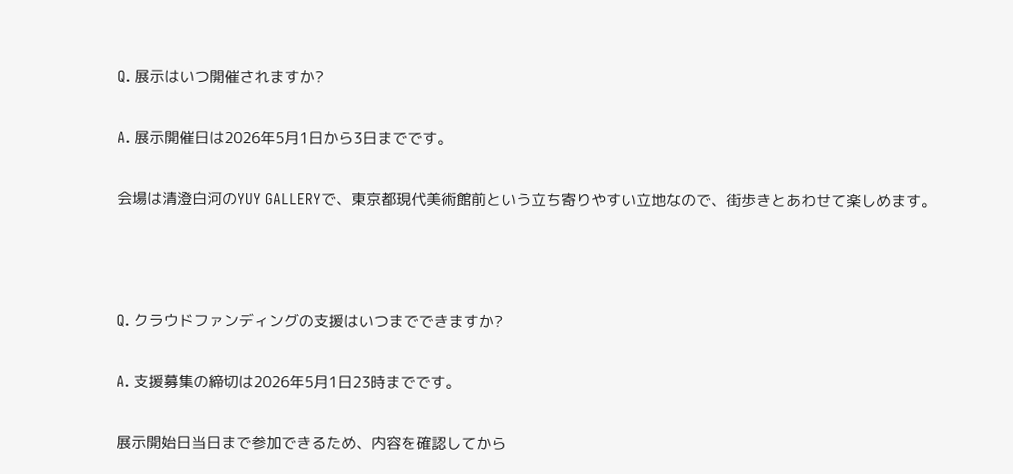Q. 展示はいつ開催されますか?

A. 展示開催日は2026年5月1日から3日までです。

会場は清澄白河のYUY GALLERYで、東京都現代美術館前という立ち寄りやすい立地なので、街歩きとあわせて楽しめます。



Q. クラウドファンディングの支援はいつまでできますか?

A. 支援募集の締切は2026年5月1日23時までです。

展示開始日当日まで参加できるため、内容を確認してから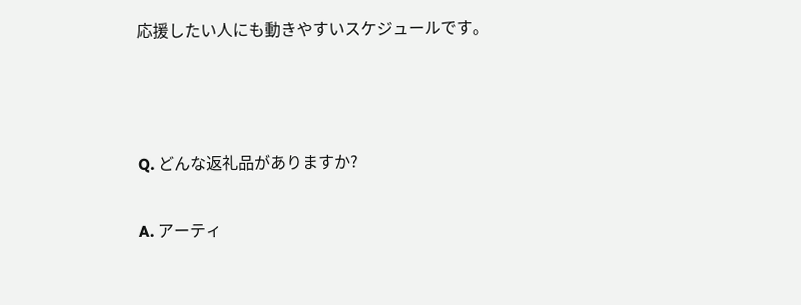応援したい人にも動きやすいスケジュールです。



Q. どんな返礼品がありますか?

A. アーティ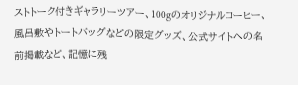ストトーク付きギャラリーツアー、100gのオリジナルコーヒー、風呂敷やトートバッグなどの限定グッズ、公式サイトへの名前掲載など、記憶に残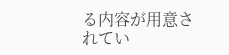る内容が用意されてい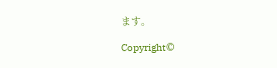ます。

Copyright©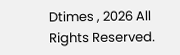Dtimes , 2026 All Rights Reserved.